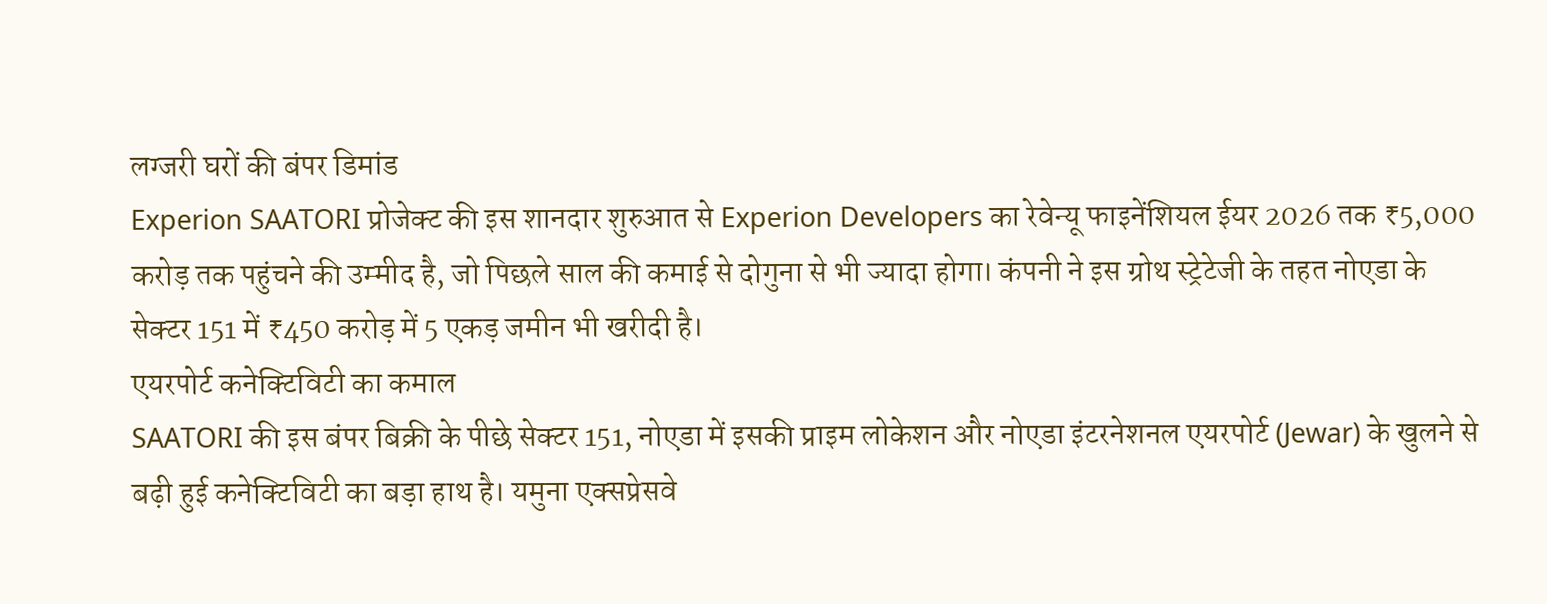लग्जरी घरों की बंपर डिमांड
Experion SAATORI प्रोजेक्ट की इस शानदार शुरुआत से Experion Developers का रेवेन्यू फाइनेंशियल ईयर 2026 तक ₹5,000 करोड़ तक पहुंचने की उम्मीद है, जो पिछले साल की कमाई से दोगुना से भी ज्यादा होगा। कंपनी ने इस ग्रोथ स्ट्रेटेजी के तहत नोएडा के सेक्टर 151 में ₹450 करोड़ में 5 एकड़ जमीन भी खरीदी है।
एयरपोर्ट कनेक्टिविटी का कमाल
SAATORI की इस बंपर बिक्री के पीछे सेक्टर 151, नोएडा में इसकी प्राइम लोकेशन और नोएडा इंटरनेशनल एयरपोर्ट (Jewar) के खुलने से बढ़ी हुई कनेक्टिविटी का बड़ा हाथ है। यमुना एक्सप्रेसवे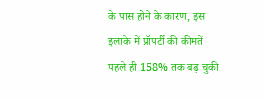के पास होने के कारण, इस इलाके में प्रॉपर्टी की कीमतें पहले ही 158% तक बढ़ चुकी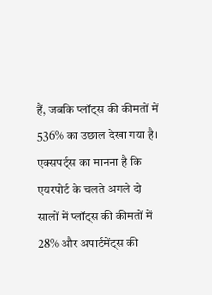हैं, जबकि प्लॉट्स की कीमतों में 536% का उछाल देखा गया है। एक्सपर्ट्स का मानना है कि एयरपोर्ट के चलते अगले दो सालों में प्लॉट्स की कीमतों में 28% और अपार्टमेंट्स की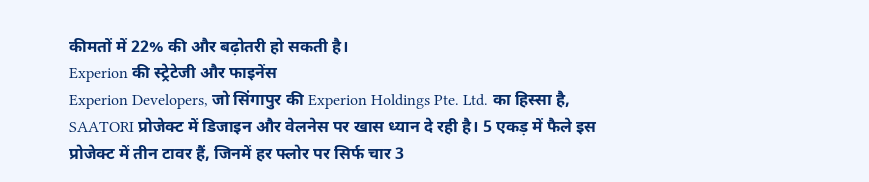कीमतों में 22% की और बढ़ोतरी हो सकती है।
Experion की स्ट्रेटेजी और फाइनेंस
Experion Developers, जो सिंगापुर की Experion Holdings Pte. Ltd. का हिस्सा है, SAATORI प्रोजेक्ट में डिजाइन और वेलनेस पर खास ध्यान दे रही है। 5 एकड़ में फैले इस प्रोजेक्ट में तीन टावर हैं, जिनमें हर फ्लोर पर सिर्फ चार 3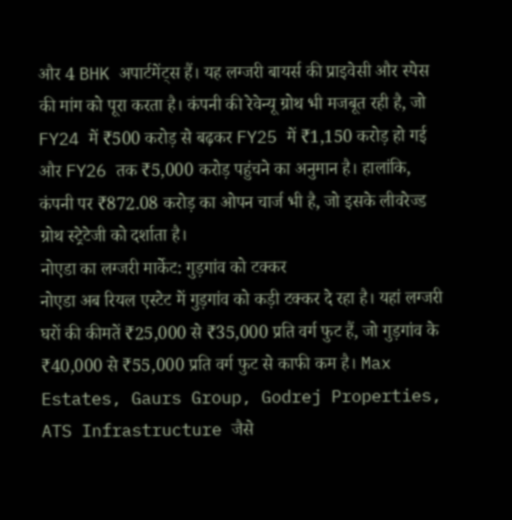और 4 BHK अपार्टमेंट्स हैं। यह लग्जरी बायर्स की प्राइवेसी और स्पेस की मांग को पूरा करता है। कंपनी की रेवेन्यू ग्रोथ भी मजबूत रही है, जो FY24 में ₹500 करोड़ से बढ़कर FY25 में ₹1,150 करोड़ हो गई और FY26 तक ₹5,000 करोड़ पहुंचने का अनुमान है। हालांकि, कंपनी पर ₹872.08 करोड़ का ओपन चार्ज भी है, जो इसके लीवरेज्ड ग्रोथ स्ट्रेटेजी को दर्शाता है।
नोएडा का लग्जरी मार्केट: गुड़गांव को टक्कर
नोएडा अब रियल एस्टेट में गुड़गांव को कड़ी टक्कर दे रहा है। यहां लग्जरी घरों की कीमतें ₹25,000 से ₹35,000 प्रति वर्ग फुट हैं, जो गुड़गांव के ₹40,000 से ₹55,000 प्रति वर्ग फुट से काफी कम है। Max Estates, Gaurs Group, Godrej Properties, ATS Infrastructure जैसे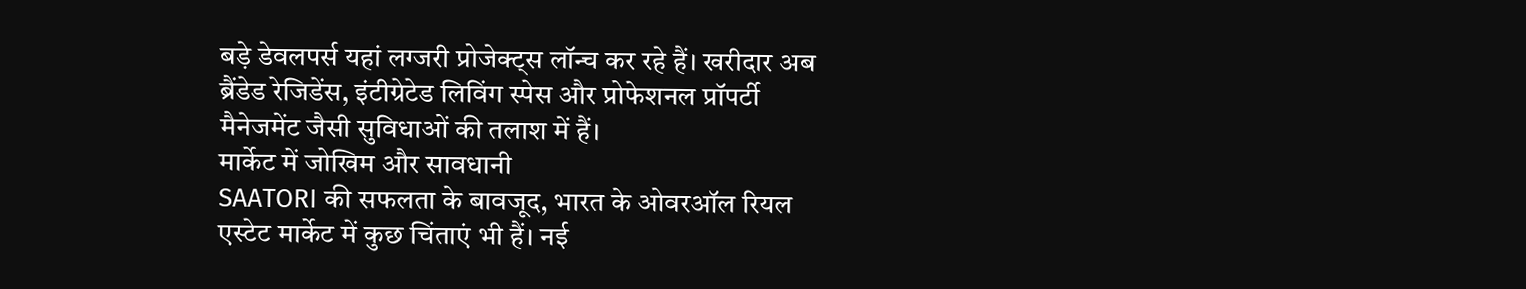बड़े डेवलपर्स यहां लग्जरी प्रोजेक्ट्स लॉन्च कर रहे हैं। खरीदार अब ब्रैंडेड रेजिडेंस, इंटीग्रेटेड लिविंग स्पेस और प्रोफेशनल प्रॉपर्टी मैनेजमेंट जैसी सुविधाओं की तलाश में हैं।
मार्केट में जोखिम और सावधानी
SAATORI की सफलता के बावजूद, भारत के ओवरऑल रियल एस्टेट मार्केट में कुछ चिंताएं भी हैं। नई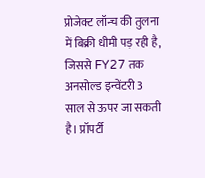प्रोजेक्ट लॉन्च की तुलना में बिक्री धीमी पड़ रही है, जिससे FY27 तक अनसोल्ड इन्वेंटरी 3 साल से ऊपर जा सकती है। प्रॉपर्टी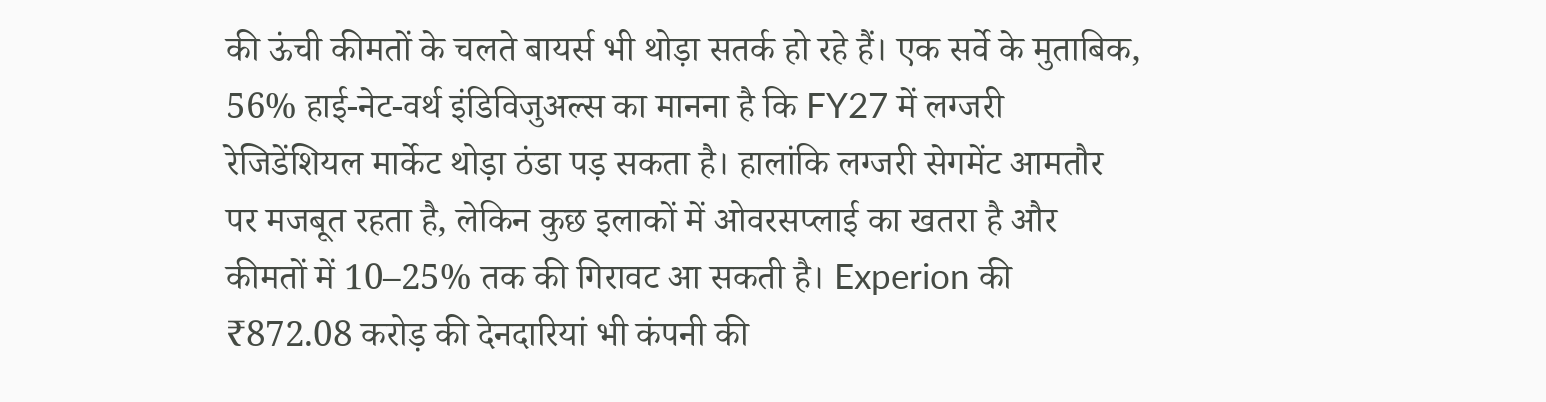की ऊंची कीमतों के चलते बायर्स भी थोड़ा सतर्क हो रहे हैं। एक सर्वे के मुताबिक, 56% हाई-नेट-वर्थ इंडिविजुअल्स का मानना है कि FY27 में लग्जरी रेजिडेंशियल मार्केट थोड़ा ठंडा पड़ सकता है। हालांकि लग्जरी सेगमेंट आमतौर पर मजबूत रहता है, लेकिन कुछ इलाकों में ओवरसप्लाई का खतरा है और कीमतों में 10–25% तक की गिरावट आ सकती है। Experion की ₹872.08 करोड़ की देनदारियां भी कंपनी की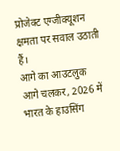प्रोजेक्ट एग्जीक्यूशन क्षमता पर सवाल उठाती हैं।
आगे का आउटलुक
आगे चलकर, 2026 में भारत के हाउसिंग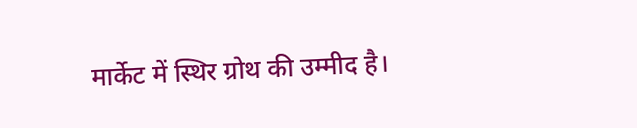मार्केट में स्थिर ग्रोथ की उम्मीद है।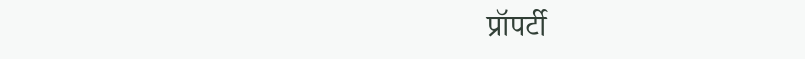प्रॉपर्टी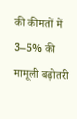की कीमतों में 3–5% की मामूली बढ़ोतरी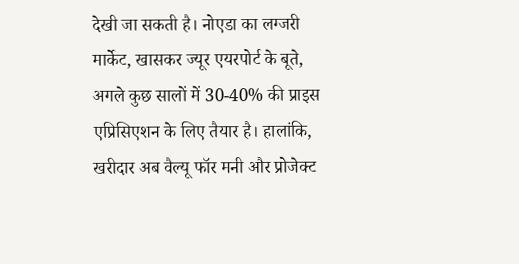देखी जा सकती है। नोएडा का लग्जरी मार्केट, खासकर ज्यूर एयरपोर्ट के बूते, अगले कुछ सालों में 30-40% की प्राइस एप्रिसिएशन के लिए तैयार है। हालांकि, खरीदार अब वैल्यू फॉर मनी और प्रोजेक्ट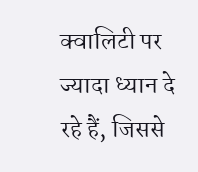क्वालिटी पर ज्यादा ध्यान दे रहे हैं, जिससे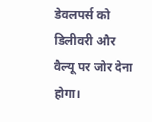डेवलपर्स को डिलीवरी और वैल्यू पर जोर देना होगा।